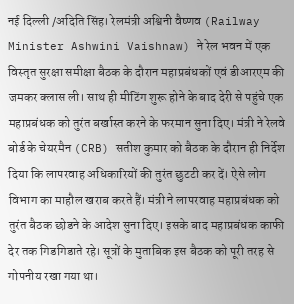नई दिल्ली /अदिति सिंह। रेलमंत्री अश्विनी वैष्णव (Railway Minister Ashwini Vaishnaw) ने रेल भवन में एक विस्तृत सुरक्षा समीक्षा बैठक के दौरान महाप्रबंधकों एवं डीआरएम की जमकर क्लास ली। साथ ही मीटिंग शुरू होने के बाद देरी से पहुंचे एक महाप्रबंधक को तुरंत बर्खास्त करने के फरमान सुना दिए। मंत्री ने रेलवे बोर्ड के चेयरमैन (CRB) सतीश कुमार को बैठक के दौरान ही निर्देश दिया कि लापरवाह अधिकारियों की तुरंत छुटटी कर दें। ऐसे लोग विभाग का माहौल खराब करते हैं। मंत्री ने लापरवाह महाप्रबंधक को तुरंत बैठक छोडने के आदेश सुना दिए। इसके बाद महाप्रबंधक काफी देर तक गिडगिडाते रहे। सूत्रों के मुताबिक इस बैठक को पूरी तरह से गोपनीय रखा गया था।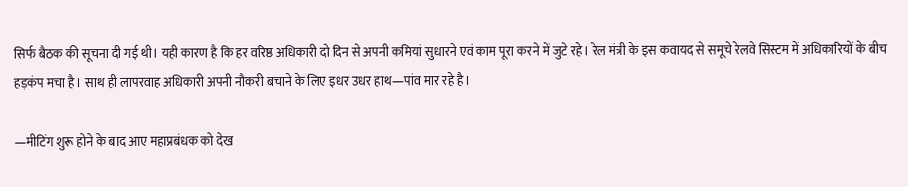सिर्फ बैठक की सूचना दी गई थी। यही कारण है कि हर वरिष्ठ अधिकारी दो दिन से अपनी कमियां सुधारने एवं काम पूरा करने में जुटे रहे। रेल मंत्री के इस कवायद से समूचे रेलवे सिस्टम में अधिकारियों के बीच हड़कंप मचा है। साथ ही लापरवाह अधिकारी अपनी नौकरी बचाने के लिए इधर उधर हाथ—पांव मार रहे है।

—मीटिंग शुरू होने के बाद आए महाप्रबंधक को देख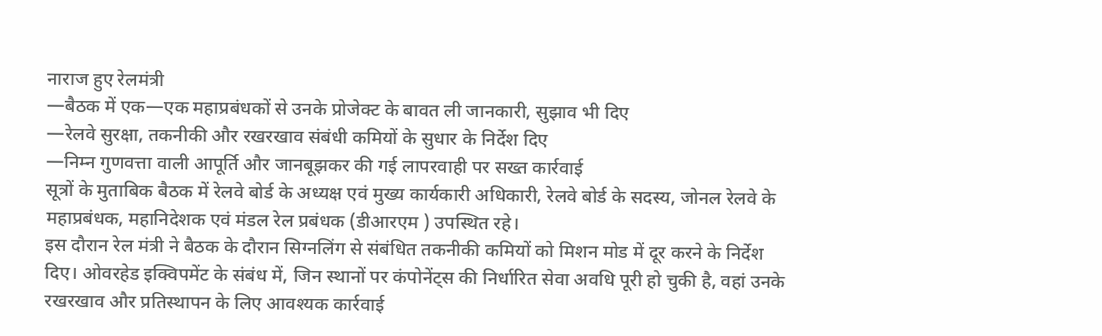नाराज हुए रेलमंत्री
—बैठक में एक—एक महाप्रबंधकों से उनके प्रोजेक्ट के बावत ली जानकारी, सुझाव भी दिए
—रेलवे सुरक्षा, तकनीकी और रखरखाव संबंधी कमियों के सुधार के निर्देश दिए
—निम्न गुणवत्ता वाली आपूर्ति और जानबूझकर की गई लापरवाही पर सख्त कार्रवाई
सूत्रों के मुताबिक बैठक में रेलवे बोर्ड के अध्यक्ष एवं मुख्य कार्यकारी अधिकारी, रेलवे बोर्ड के सदस्य, जोनल रेलवे के महाप्रबंधक, महानिदेशक एवं मंडल रेल प्रबंधक (डीआरएम ) उपस्थित रहे।
इस दौरान रेल मंत्री ने बैठक के दौरान सिग्नलिंग से संबंधित तकनीकी कमियों को मिशन मोड में दूर करने के निर्देश दिए। ओवरहेड इक्विपमेंट के संबंध में, जिन स्थानों पर कंपोनेंट्स की निर्धारित सेवा अवधि पूरी हो चुकी है, वहां उनके रखरखाव और प्रतिस्थापन के लिए आवश्यक कार्रवाई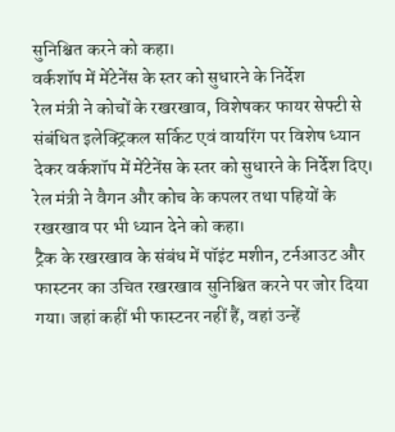सुनिश्चित करने को कहा।
वर्कशॉप में मेंटेनेंस के स्तर को सुधारने के निर्देश
रेल मंत्री ने कोचों के रखरखाव, विशेषकर फायर सेफ्टी से संबंधित इलेक्ट्रिकल सर्किट एवं वायरिंग पर विशेष ध्यान देकर वर्कशॉप में मेंटेनेंस के स्तर को सुधारने के निर्देश दिए। रेल मंत्री ने वैगन और कोच के कपलर तथा पहियों के रखरखाव पर भी ध्यान देने को कहा।
ट्रैक के रखरखाव के संबंध में पॉइंट मशीन, टर्नआउट और फास्टनर का उचित रखरखाव सुनिश्चित करने पर जोर दिया गया। जहां कहीं भी फास्टनर नहीं हैं, वहां उन्हें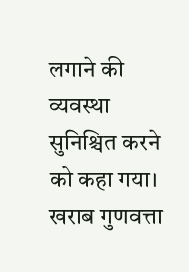लगाने की व्यवस्था सुनिश्चित करने को कहा गया।
खराब गुणवत्ता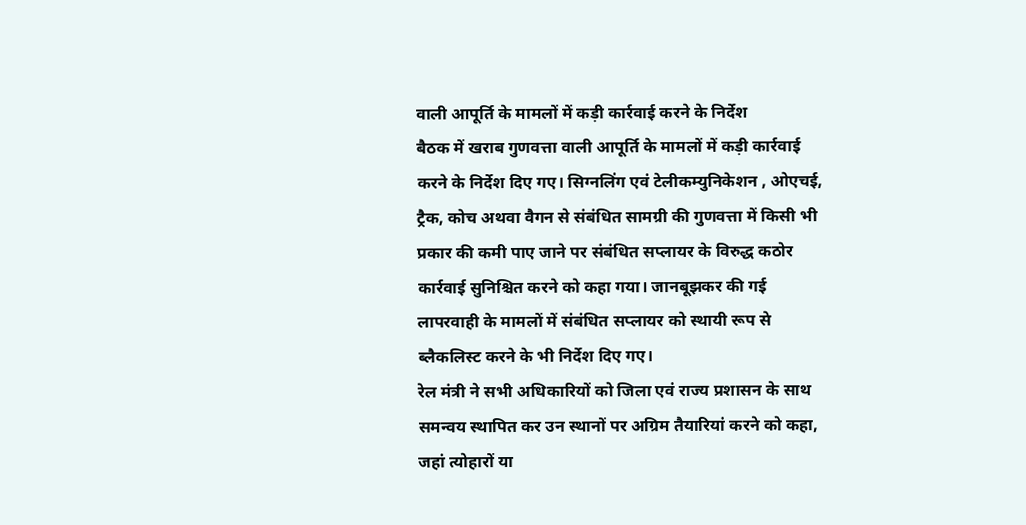वाली आपूर्ति के मामलों में कड़ी कार्रवाई करने के निर्देश
बैठक में खराब गुणवत्ता वाली आपूर्ति के मामलों में कड़ी कार्रवाई करने के निर्देश दिए गए। सिग्नलिंग एवं टेलीकम्युनिकेशन , ओएचई, ट्रैक, कोच अथवा वैगन से संबंधित सामग्री की गुणवत्ता में किसी भी प्रकार की कमी पाए जाने पर संबंधित सप्लायर के विरुद्ध कठोर कार्रवाई सुनिश्चित करने को कहा गया। जानबूझकर की गई लापरवाही के मामलों में संबंधित सप्लायर को स्थायी रूप से ब्लैकलिस्ट करने के भी निर्देश दिए गए।
रेल मंत्री ने सभी अधिकारियों को जिला एवं राज्य प्रशासन के साथ समन्वय स्थापित कर उन स्थानों पर अग्रिम तैयारियां करने को कहा, जहां त्योहारों या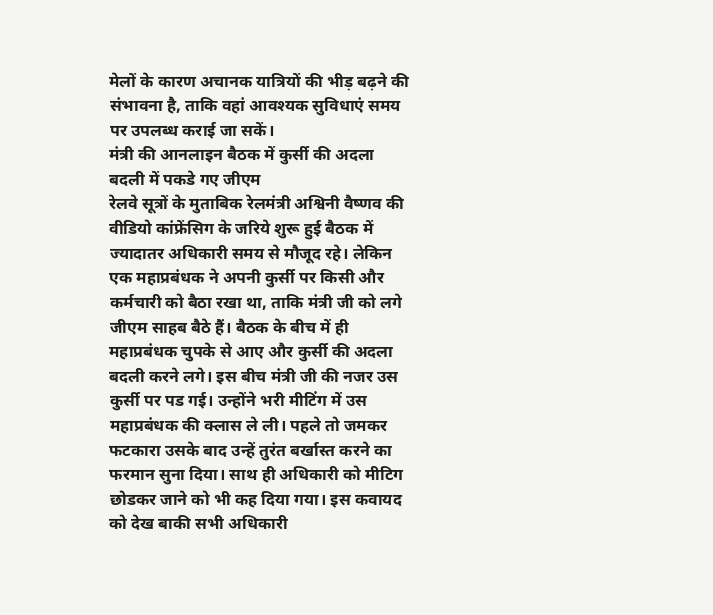मेलों के कारण अचानक यात्रियों की भीड़ बढ़ने की संभावना है, ताकि वहां आवश्यक सुविधाएं समय पर उपलब्ध कराई जा सकें।
मंत्री की आनलाइन बैठक में कुर्सी की अदला बदली में पकडे गए जीएम
रेलवे सूत्रों के मुताबिक रेलमंत्री अश्विनी वैष्णव की वीडियो कांफ्रेंसिग के जरिये शुरू हुई बैठक में ज्यादातर अधिकारी समय से मौजूद रहे। लेकिन एक महाप्रबंधक ने अपनी कुर्सी पर किसी और कर्मचारी को बैठा रखा था, ताकि मंत्री जी को लगे जीएम साहब बैठे हैं। बैठक के बीच में ही महाप्रबंधक चुपके से आए और कुर्सी की अदला बदली करने लगे। इस बीच मंत्री जी की नजर उस कुर्सी पर पड गई। उन्होंने भरी मीटिंग में उस महाप्रबंधक की क्लास ले ली। पहले तो जमकर फटकारा उसके बाद उन्हें तुरंत बर्खास्त करने का फरमान सुना दिया। साथ ही अधिकारी को मीटिग छोडकर जाने को भी कह दिया गया। इस कवायद को देख बाकी सभी अधिकारी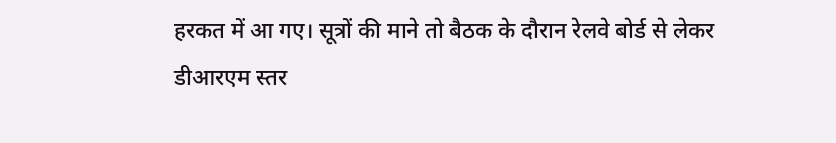हरकत में आ गए। सूत्रों की माने तो बैठक के दौरान रेलवे बोर्ड से लेकर डीआरएम स्तर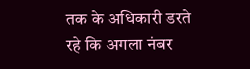तक के अधिकारी डरते रहे कि अगला नंबर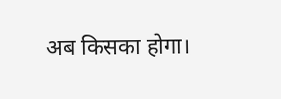अब किसका होगा।